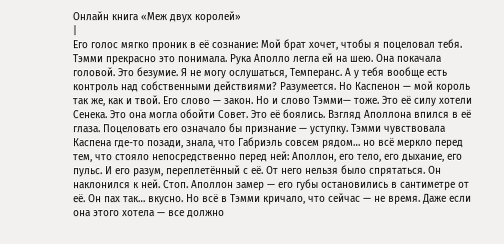Онлайн книга «Меж двух королей»
|
Его голос мягко проник в её сознание: Мой брат хочет, чтобы я поцеловал тебя. Тэмми прекрасно это понимала. Рука Аполло легла ей на шею. Она покачала головой. Это безумие. Я не могу ослушаться, Темперанс. А у тебя вообще есть контроль над собственными действиями? Разумеется. Но Каспенон — мой король так же, как и твой. Его слово — закон. Но и слово Тэмми— тоже. Это её силу хотели Сенека. Это она могла обойти Совет. Это её боялись. Взгляд Аполлона впился в её глаза. Поцеловать его означало бы признание — уступку. Тэмми чувствовала Каспена где-то позади, знала, что Габриэль совсем рядом… но всё меркло перед тем, что стояло непосредственно перед ней: Аполлон, его тело, его дыхание, его пульс. И его разум, переплетённый с её. От него нельзя было спрятаться. Он наклонился к ней. Стоп. Аполлон замер — его губы остановились в сантиметре от её. Он пах так… вкусно. Но всё в Тэмми кричало, что сейчас — не время. Даже если она этого хотела — все должно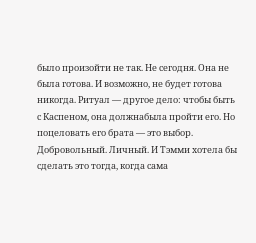было произойти не так. Не сегодня. Она не была готова. И возможно, не будет готова никогда. Ритуал — другое дело: чтобы быть с Каспеном, она должнабыла пройти его. Но поцеловать его брата — это выбор. Добровольный. Личный. И Тэмми хотела бы сделать это тогда, когда сама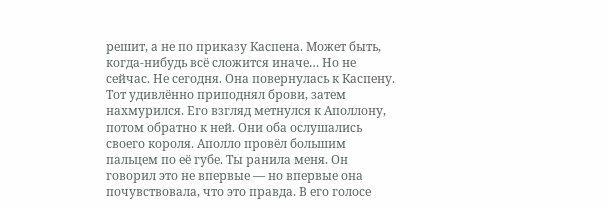решит, а не по приказу Каспена. Может быть, когда-нибудь всё сложится иначе… Но не сейчас. Не сегодня. Она повернулась к Каспену. Тот удивлённо приподнял брови, затем нахмурился. Его взгляд метнулся к Аполлону, потом обратно к ней. Они оба ослушались своего короля. Аполло провёл большим пальцем по её губе. Ты ранила меня. Он говорил это не впервые — но впервые она почувствовала, что это правда. В его голосе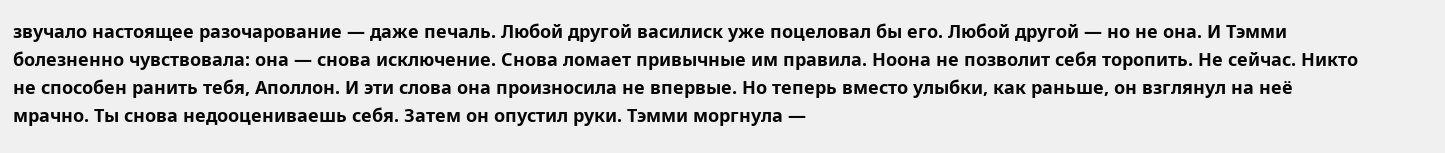звучало настоящее разочарование — даже печаль. Любой другой василиск уже поцеловал бы его. Любой другой — но не она. И Тэмми болезненно чувствовала: она — снова исключение. Снова ломает привычные им правила. Ноона не позволит себя торопить. Не сейчас. Никто не способен ранить тебя, Аполлон. И эти слова она произносила не впервые. Но теперь вместо улыбки, как раньше, он взглянул на неё мрачно. Ты снова недооцениваешь себя. Затем он опустил руки. Тэмми моргнула —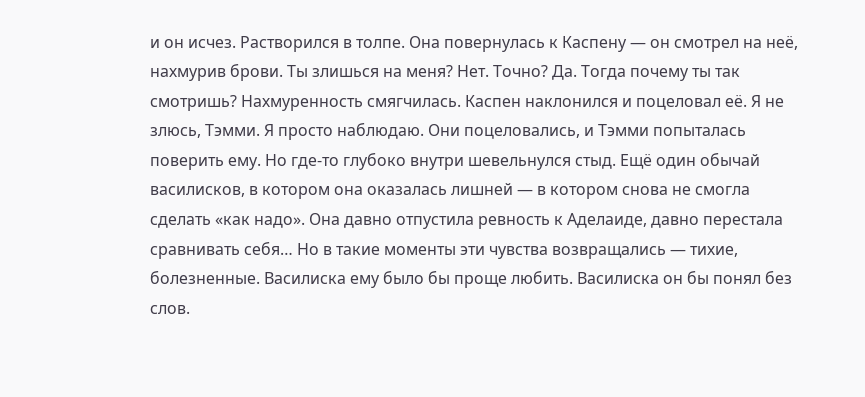и он исчез. Растворился в толпе. Она повернулась к Каспену — он смотрел на неё, нахмурив брови. Ты злишься на меня? Нет. Точно? Да. Тогда почему ты так смотришь? Нахмуренность смягчилась. Каспен наклонился и поцеловал её. Я не злюсь, Тэмми. Я просто наблюдаю. Они поцеловались, и Тэмми попыталась поверить ему. Но где-то глубоко внутри шевельнулся стыд. Ещё один обычай василисков, в котором она оказалась лишней — в котором снова не смогла сделать «как надо». Она давно отпустила ревность к Аделаиде, давно перестала сравнивать себя… Но в такие моменты эти чувства возвращались — тихие, болезненные. Василиска ему было бы проще любить. Василиска он бы понял без слов.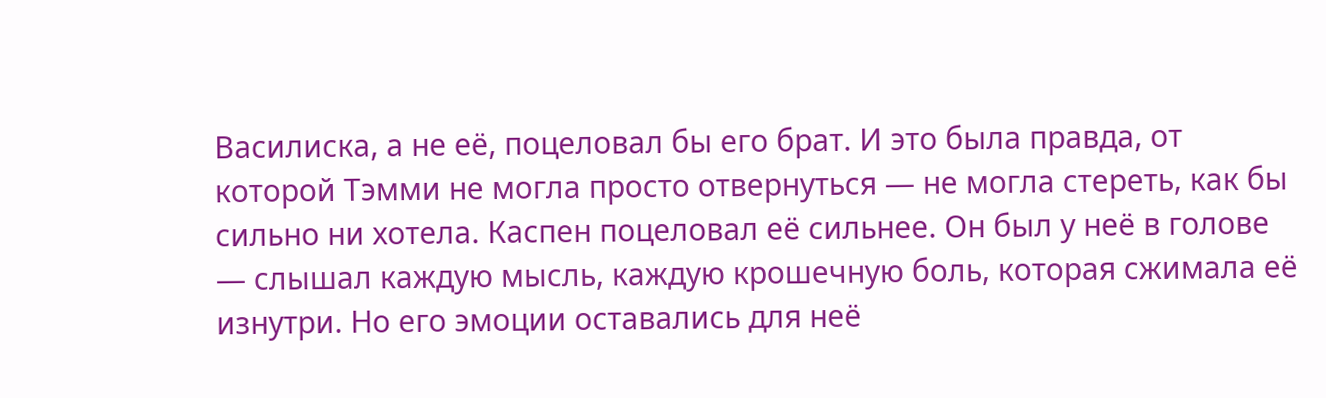Василиска, а не её, поцеловал бы его брат. И это была правда, от которой Тэмми не могла просто отвернуться — не могла стереть, как бы сильно ни хотела. Каспен поцеловал её сильнее. Он был у неё в голове — слышал каждую мысль, каждую крошечную боль, которая сжимала её изнутри. Но его эмоции оставались для неё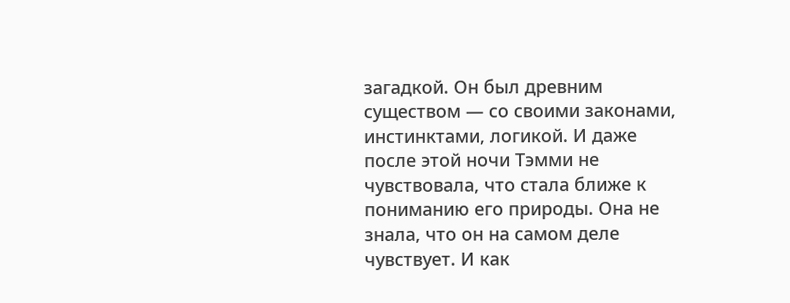загадкой. Он был древним существом — со своими законами, инстинктами, логикой. И даже после этой ночи Тэмми не чувствовала, что стала ближе к пониманию его природы. Она не знала, что он на самом деле чувствует. И как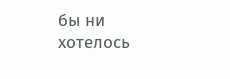бы ни хотелось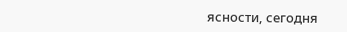ясности, сегодня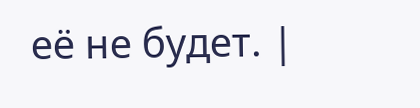её не будет. |